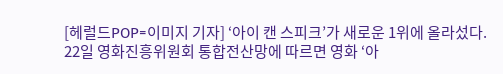[헤럴드POP=이미지 기자] ‘아이 캔 스피크’가 새로운 1위에 올라섰다.
22일 영화진흥위원회 통합전산망에 따르면 영화 ‘아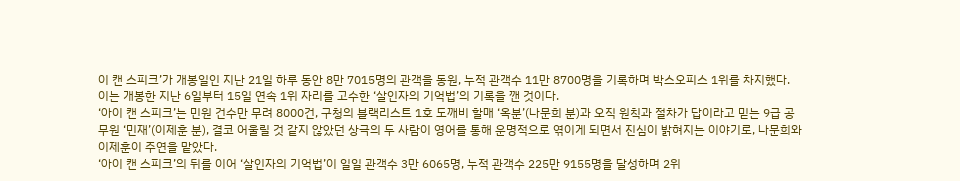이 캔 스피크’가 개봉일인 지난 21일 하루 동안 8만 7015명의 관객을 동원, 누적 관객수 11만 8700명을 기록하며 박스오피스 1위를 차지했다. 이는 개봉한 지난 6일부터 15일 연속 1위 자리를 고수한 ‘살인자의 기억법’의 기록을 깬 것이다.
‘아이 캔 스피크’는 민원 건수만 무려 8000건, 구청의 블랙리스트 1호 도깨비 할매 ‘옥분’(나문희 분)과 오직 원칙과 절차가 답이라고 믿는 9급 공무원 ‘민재’(이제훈 분), 결코 어울릴 것 같지 않았던 상극의 두 사람이 영어를 통해 운명적으로 엮이게 되면서 진심이 밝혀지는 이야기로, 나문희와 이제훈이 주연을 맡았다.
‘아이 캔 스피크’의 뒤를 이어 ‘살인자의 기억법’이 일일 관객수 3만 6065명, 누적 관객수 225만 9155명을 달성하며 2위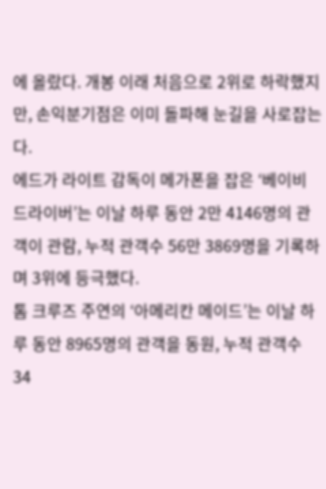에 올랐다. 개봉 이래 처음으로 2위로 하락했지만, 손익분기점은 이미 돌파해 눈길을 사로잡는다.
에드가 라이트 감독이 메가폰을 잡은 ‘베이비 드라이버’는 이날 하루 동안 2만 4146명의 관객이 관람, 누적 관객수 56만 3869명을 기록하며 3위에 등극했다.
톰 크루즈 주연의 ‘아메리칸 메이드’는 이날 하루 동안 8965명의 관객을 동원, 누적 관객수 34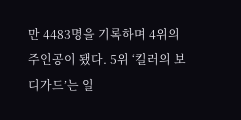만 4483명을 기록하며 4위의 주인공이 됐다. 5위 ‘킬러의 보디가드’는 일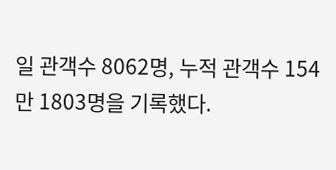일 관객수 8062명, 누적 관객수 154만 1803명을 기록했다.